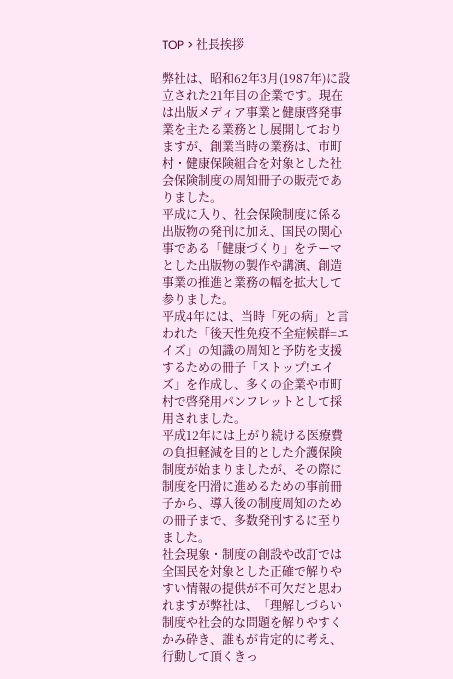TOP > 社長挨拶

弊社は、昭和62年3月(1987年)に設立された21年目の企業です。現在は出版メディア事業と健康啓発事業を主たる業務とし展開しておりますが、創業当時の業務は、市町村・健康保険組合を対象とした社会保険制度の周知冊子の販売でありました。
平成に入り、社会保険制度に係る出版物の発刊に加え、国民の関心事である「健康づくり」をテーマとした出版物の製作や講演、創造事業の推進と業務の幅を拡大して参りました。
平成4年には、当時「死の病」と言われた「後天性免疫不全症候群=エイズ」の知識の周知と予防を支援するための冊子「ストップ!エイズ」を作成し、多くの企業や市町村で啓発用パンフレットとして採用されました。
平成12年には上がり続ける医療費の負担軽減を目的とした介護保険制度が始まりましたが、その際に制度を円滑に進めるための事前冊子から、導入後の制度周知のための冊子まで、多数発刊するに至りました。
社会現象・制度の創設や改訂では全国民を対象とした正確で解りやすい情報の提供が不可欠だと思われますが弊社は、「理解しづらい制度や社会的な問題を解りやすくかみ砕き、誰もが肯定的に考え、行動して頂くきっ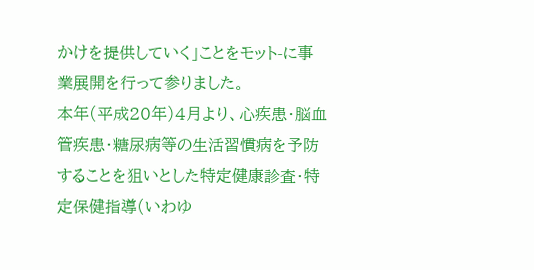かけを提供していく」ことをモット-に事業展開を行って参りました。
本年(平成20年)4月より、心疾患・脳血管疾患・糖尿病等の生活習慣病を予防することを狙いとした特定健康診査・特定保健指導(いわゆ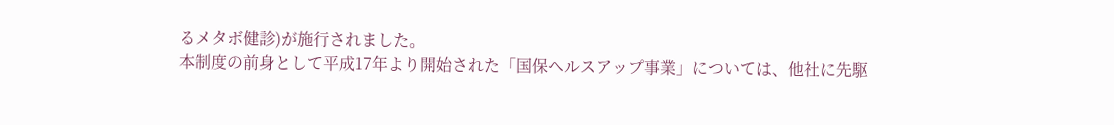るメタボ健診)が施行されました。
本制度の前身として平成17年より開始された「国保ヘルスアップ事業」については、他社に先駆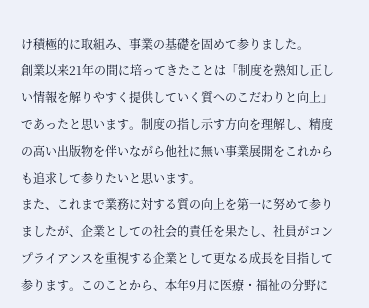け積極的に取組み、事業の基礎を固めて参りました。
創業以来21年の間に培ってきたことは「制度を熟知し正しい情報を解りやすく提供していく質へのこだわりと向上」であったと思います。制度の指し示す方向を理解し、精度の高い出版物を伴いながら他社に無い事業展開をこれからも追求して参りたいと思います。
また、これまで業務に対する質の向上を第一に努めて参りましたが、企業としての社会的責任を果たし、社員がコンプライアンスを重視する企業として更なる成長を目指して参ります。このことから、本年9月に医療・福祉の分野に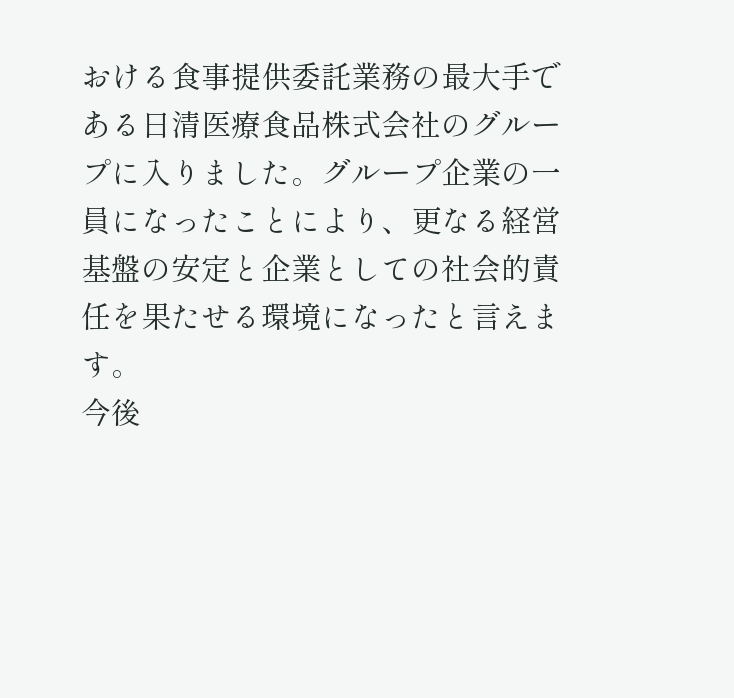おける食事提供委託業務の最大手である日清医療食品株式会社のグループに入りました。グループ企業の一員になったことにより、更なる経営基盤の安定と企業としての社会的責任を果たせる環境になったと言えます。
今後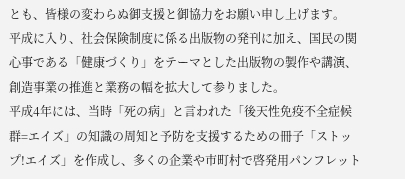とも、皆様の変わらぬ御支援と御協力をお願い申し上げます。
平成に入り、社会保険制度に係る出版物の発刊に加え、国民の関心事である「健康づくり」をテーマとした出版物の製作や講演、創造事業の推進と業務の幅を拡大して参りました。
平成4年には、当時「死の病」と言われた「後天性免疫不全症候群=エイズ」の知識の周知と予防を支援するための冊子「ストップ!エイズ」を作成し、多くの企業や市町村で啓発用パンフレット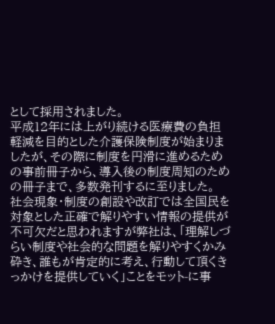として採用されました。
平成12年には上がり続ける医療費の負担軽減を目的とした介護保険制度が始まりましたが、その際に制度を円滑に進めるための事前冊子から、導入後の制度周知のための冊子まで、多数発刊するに至りました。
社会現象・制度の創設や改訂では全国民を対象とした正確で解りやすい情報の提供が不可欠だと思われますが弊社は、「理解しづらい制度や社会的な問題を解りやすくかみ砕き、誰もが肯定的に考え、行動して頂くきっかけを提供していく」ことをモット-に事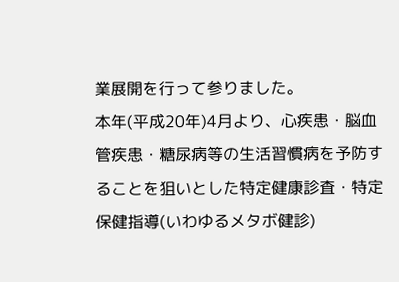業展開を行って参りました。
本年(平成20年)4月より、心疾患・脳血管疾患・糖尿病等の生活習慣病を予防することを狙いとした特定健康診査・特定保健指導(いわゆるメタボ健診)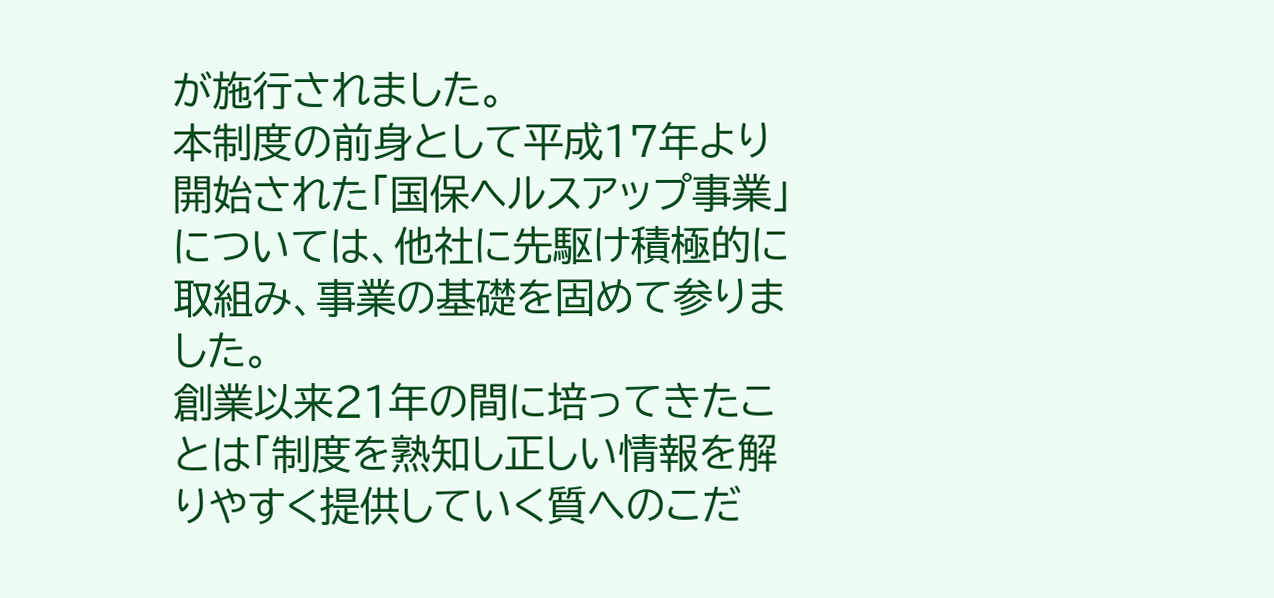が施行されました。
本制度の前身として平成17年より開始された「国保ヘルスアップ事業」については、他社に先駆け積極的に取組み、事業の基礎を固めて参りました。
創業以来21年の間に培ってきたことは「制度を熟知し正しい情報を解りやすく提供していく質へのこだ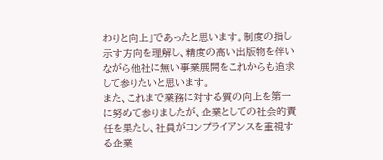わりと向上」であったと思います。制度の指し示す方向を理解し、精度の高い出版物を伴いながら他社に無い事業展開をこれからも追求して参りたいと思います。
また、これまで業務に対する質の向上を第一に努めて参りましたが、企業としての社会的責任を果たし、社員がコンプライアンスを重視する企業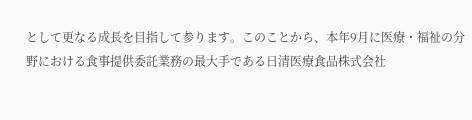として更なる成長を目指して参ります。このことから、本年9月に医療・福祉の分野における食事提供委託業務の最大手である日清医療食品株式会社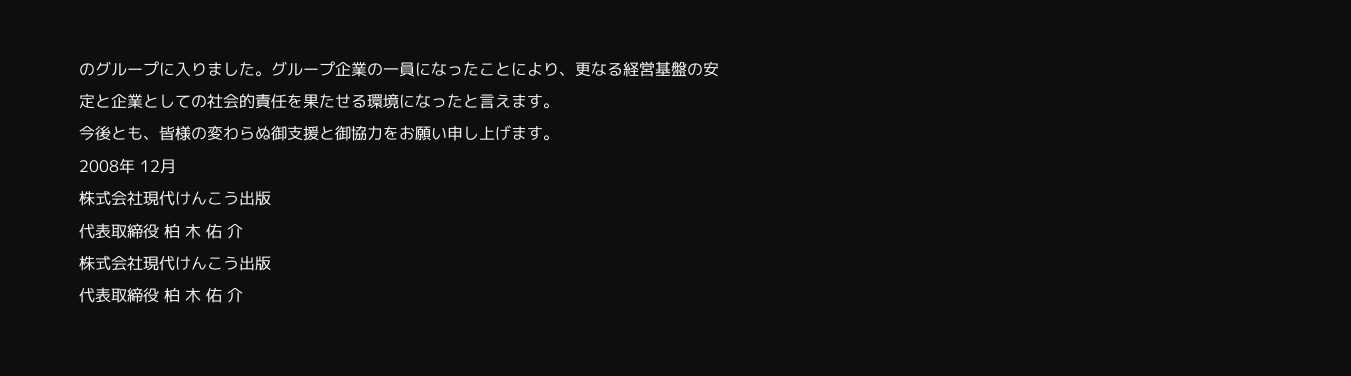のグループに入りました。グループ企業の一員になったことにより、更なる経営基盤の安定と企業としての社会的責任を果たせる環境になったと言えます。
今後とも、皆様の変わらぬ御支援と御協力をお願い申し上げます。
2008年 12月
株式会社現代けんこう出版
代表取締役 柏 木 佑 介
株式会社現代けんこう出版
代表取締役 柏 木 佑 介